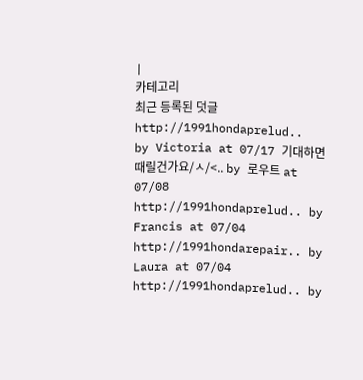|
카테고리
최근 등록된 덧글
http://1991hondaprelud..
by Victoria at 07/17 기대하면 때릴건가요/ㅅ/<.. by 로우트 at 07/08 http://1991hondaprelud.. by Francis at 07/04 http://1991hondarepair.. by Laura at 07/04 http://1991hondaprelud.. by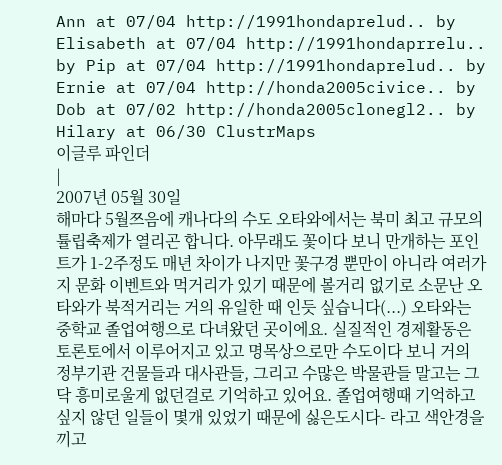Ann at 07/04 http://1991hondaprelud.. by Elisabeth at 07/04 http://1991hondaprrelu.. by Pip at 07/04 http://1991hondaprelud.. by Ernie at 07/04 http://honda2005civice.. by Dob at 07/02 http://honda2005clonegl2.. by Hilary at 06/30 ClustrMaps
이글루 파인더
|
2007년 05월 30일
해마다 5월쯔음에 캐나다의 수도 오타와에서는 북미 최고 규모의 튤립축제가 열리곤 합니다. 아무래도 꽃이다 보니 만개하는 포인트가 1-2주정도 매년 차이가 나지만 꽃구경 뿐만이 아니라 여러가지 문화 이벤트와 먹거리가 있기 때문에 볼거리 없기로 소문난 오타와가 북적거리는 거의 유일한 때 인듯 싶습니다(...) 오타와는 중학교 졸업여행으로 다녀왔던 곳이에요. 실질적인 경제활동은 토론토에서 이루어지고 있고 명목상으로만 수도이다 보니 거의 정부기관 건물들과 대사관들, 그리고 수많은 박물관들 말고는 그닥 흥미로울게 없던걸로 기억하고 있어요. 졸업여행때 기억하고 싶지 않던 일들이 몇개 있었기 때문에 싫은도시다- 라고 색안경을 끼고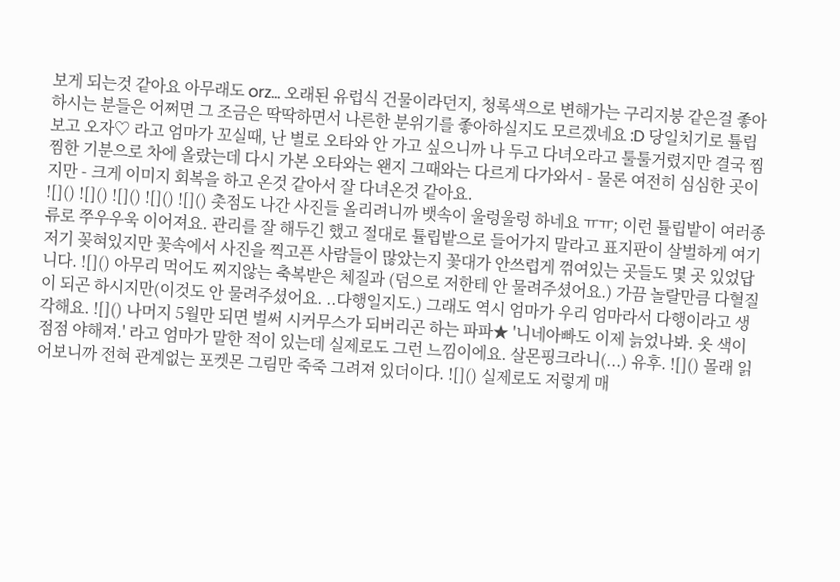보게 되는것 같아요 아무래도 orz... 오래된 유럽식 건물이라던지, 청록색으로 변해가는 구리지붕 같은걸 좋아하시는 분들은 어쩌면 그 조금은 딱딱하면서 나른한 분위기를 좋아하실지도 모르겠네요 :D 당일치기로 튤립보고 오자♡ 라고 엄마가 꼬실때, 난 별로 오타와 안 가고 싶으니까 나 두고 다녀오라고 툴툴거렸지만 결국 찜찜한 기분으로 차에 올랐는데 다시 가본 오타와는 왠지 그때와는 다르게 다가와서 - 물론 여전히 심심한 곳이지만 - 크게 이미지 회복을 하고 온것 같아서 잘 다녀온것 같아요.
![]() ![]() ![]() ![]() ![]() 촛점도 나간 사진들 올리려니까 뱃속이 울렁울렁 하네요 ㅠㅠ; 이런 튤립밭이 여러종류로 쭈우우욱 이어져요. 관리를 잘 해두긴 했고 절대로 튤립밭으로 들어가지 말라고 표지판이 살벌하게 여기저기 꽂혀있지만 꽃속에서 사진을 찍고픈 사람들이 많았는지 꽃대가 안쓰럽게 꺾여있는 곳들도 몇 곳 있었답니다. ![]() 아무리 먹어도 찌지않는 축복받은 체질과 (덤으로 저한테 안 물려주셨어요.) 가끔 놀랄만큼 다혈질이 되곤 하시지만(이것도 안 물려주셨어요. ..다행일지도.) 그래도 역시 엄마가 우리 엄마라서 다행이라고 생각해요. ![]() 나머지 5월만 되면 벌써 시커무스가 되버리곤 하는 파파★ '니네아빠도 이제 늙었나봐. 옷 색이 점점 야해져.' 라고 엄마가 말한 적이 있는데 실제로도 그런 느낌이에요. 살몬핑크라니(...) 유후. ![]() 몰래 읽어보니까 전혀 관계없는 포켓몬 그림만 죽죽 그려져 있더이다. ![]() 실제로도 저렇게 매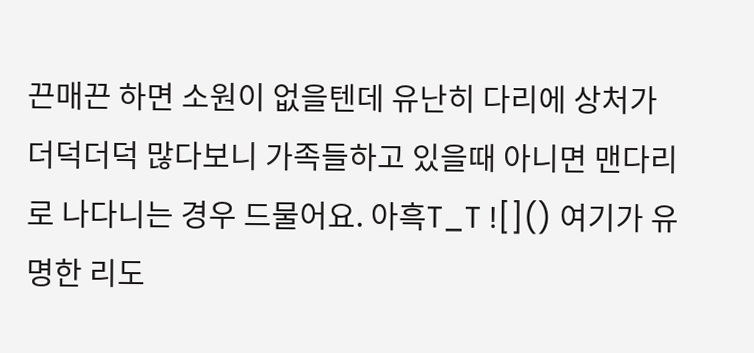끈매끈 하면 소원이 없을텐데 유난히 다리에 상처가 더덕더덕 많다보니 가족들하고 있을때 아니면 맨다리로 나다니는 경우 드물어요. 아흑T_T ![]() 여기가 유명한 리도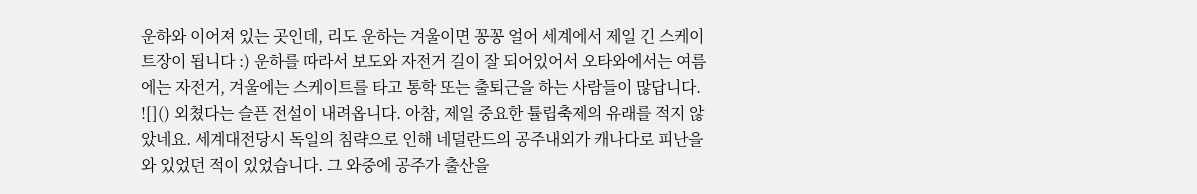운하와 이어져 있는 곳인데, 리도 운하는 겨울이면 꽁꽁 얼어 세계에서 제일 긴 스케이트장이 됩니다 :) 운하를 따라서 보도와 자전거 길이 잘 되어있어서 오타와에서는 여름에는 자전거, 겨울에는 스케이트를 타고 통학 또는 출퇴근을 하는 사람들이 많답니다. ![]() 외쳤다는 슬픈 전설이 내려옵니다. 아참, 제일 중요한 튤립축제의 유래를 적지 않았네요. 세계대전당시 독일의 침략으로 인해 네덜란드의 공주내외가 캐나다로 피난을 와 있었던 적이 있었습니다. 그 와중에 공주가 출산을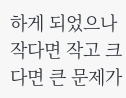하게 되었으나 작다면 작고 크다면 큰 문제가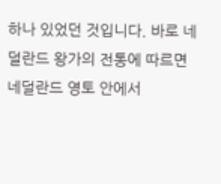하나 있었던 것입니다. 바로 네덜란드 왕가의 전통에 따르면 네덜란드 영토 안에서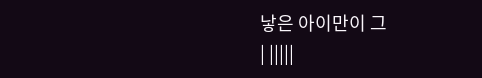낳은 아이만이 그
| |||||